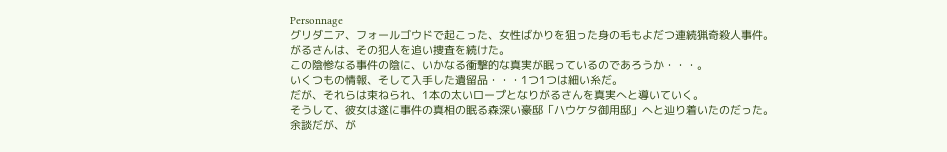Personnage
グリダニア、フォールゴウドで起こった、女性ばかりを狙った身の毛もよだつ連続猟奇殺人事件。
がるさんは、その犯人を追い捜査を続けた。
この陰惨なる事件の陰に、いかなる衝撃的な真実が眠っているのであろうか・・・。
いくつもの情報、そして入手した遺留品・・・1つ1つは細い糸だ。
だが、それらは束ねられ、1本の太いロープとなりがるさんを真実へと導いていく。
そうして、彼女は遂に事件の真相の眠る森深い豪邸「ハウケタ御用邸」へと辿り着いたのだった。
余談だが、が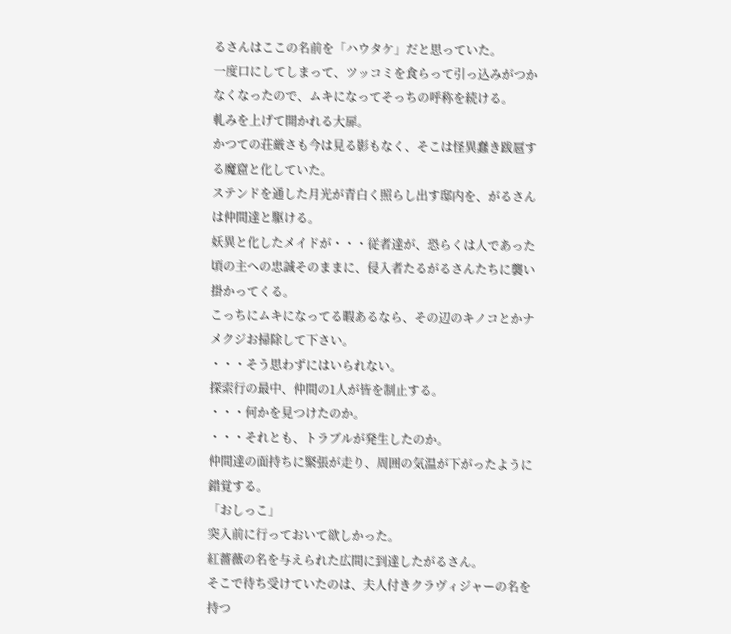るさんはここの名前を「ハウタケ」だと思っていた。
一度口にしてしまって、ツッコミを食らって引っ込みがつかなくなったので、ムキになってそっちの呼称を続ける。
軋みを上げて開かれる大扉。
かつての荘厳さも今は見る影もなく、そこは怪異蠢き跋扈する魔窟と化していた。
ステンドを通した月光が青白く照らし出す邸内を、がるさんは仲間達と駆ける。
妖異と化したメイドが・・・従者達が、恐らくは人であった頃の主への忠誠そのままに、侵入者たるがるさんたちに襲い掛かってくる。
こっちにムキになってる暇あるなら、その辺のキノコとかナメクジお掃除して下さい。
・・・そう思わずにはいられない。
探索行の最中、仲間の1人が皆を制止する。
・・・何かを見つけたのか。
・・・それとも、トラブルが発生したのか。
仲間達の面持ちに緊張が走り、周囲の気温が下がったように錯覚する。
「おしっこ」
突入前に行っておいて欲しかった。
紅薔薇の名を与えられた広間に到達したがるさん。
そこで待ち受けていたのは、夫人付きクラヴィジャーの名を持つ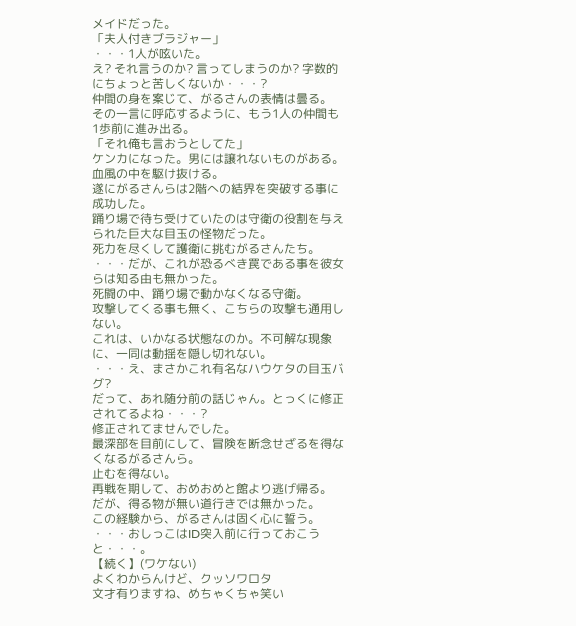メイドだった。
「夫人付きブラジャー」
・・・1人が呟いた。
え? それ言うのか? 言ってしまうのか? 字数的にちょっと苦しくないか・・・?
仲間の身を案じて、がるさんの表情は曇る。
その一言に呼応するように、もう1人の仲間も1歩前に進み出る。
「それ俺も言おうとしてた」
ケンカになった。男には譲れないものがある。
血風の中を駆け抜ける。
遂にがるさんらは2階への結界を突破する事に成功した。
踊り場で待ち受けていたのは守衛の役割を与えられた巨大な目玉の怪物だった。
死力を尽くして護衛に挑むがるさんたち。
・・・だが、これが恐るべき罠である事を彼女らは知る由も無かった。
死闘の中、踊り場で動かなくなる守衛。
攻撃してくる事も無く、こちらの攻撃も通用しない。
これは、いかなる状態なのか。不可解な現象に、一同は動揺を隠し切れない。
・・・え、まさかこれ有名なハウケタの目玉バグ?
だって、あれ随分前の話じゃん。とっくに修正されてるよね・・・?
修正されてませんでした。
最深部を目前にして、冒険を断念せざるを得なくなるがるさんら。
止むを得ない。
再戦を期して、おめおめと館より逃げ帰る。
だが、得る物が無い道行きでは無かった。
この経験から、がるさんは固く心に誓う。
・・・おしっこはID突入前に行っておこうと・・・。
【続く】(ワケない)
よくわからんけど、クッソワロタ
文才有りますね、めちゃくちゃ笑い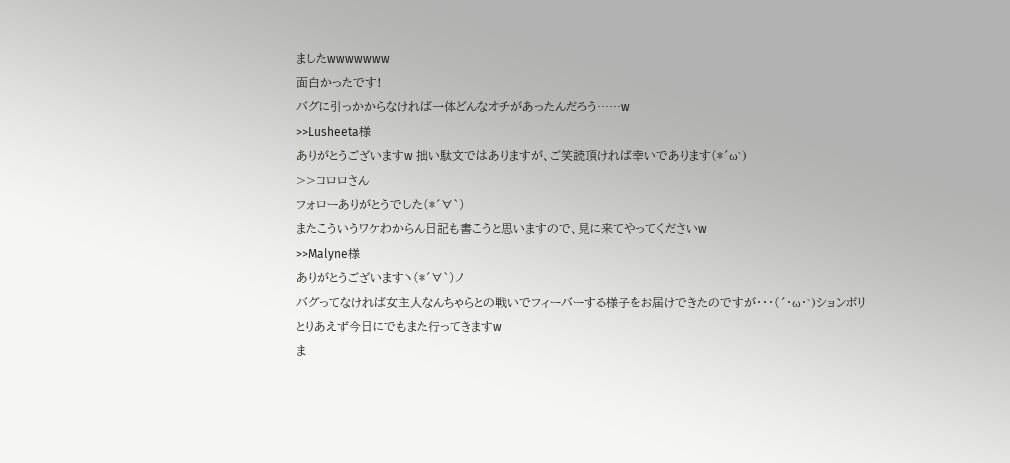ましたwwwwwww
面白かったです!
バグに引っかからなければ一体どんなオチがあったんだろう……w
>>Lusheeta様
ありがとうございますw 拙い駄文ではありますが、ご笑読頂ければ幸いであります(*´ω`)
>>コロロさん
フォローありがとうでした(*´∀`)
またこういうワケわからん日記も書こうと思いますので、見に来てやってくださいw
>>Malyne様
ありがとうございますヽ(*´∀`)ノ
バグってなければ女主人なんちゃらとの戦いでフィーバーする様子をお届けできたのですが・・・(´・ω・`)ションボリ
とりあえず今日にでもまた行ってきますw
ま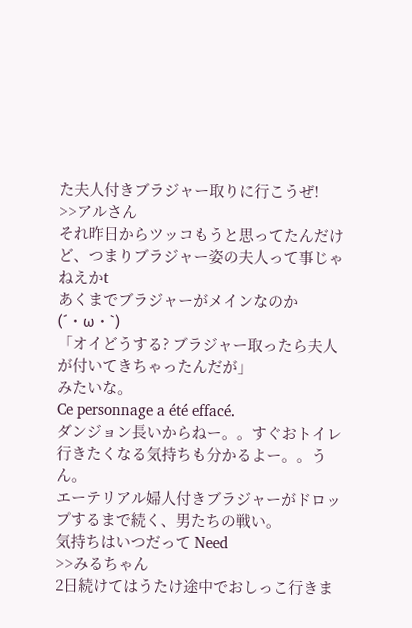た夫人付きブラジャー取りに行こうぜ!
>>アルさん
それ昨日からツッコもうと思ってたんだけど、つまりブラジャー姿の夫人って事じゃねえかt
あくまでブラジャーがメインなのか(´・ω・`)
「オイどうする? ブラジャー取ったら夫人が付いてきちゃったんだが」
みたいな。
Ce personnage a été effacé.
ダンジョン長いからねー。。すぐおトイレ行きたくなる気持ちも分かるよー。。うん。
エーテリアル婦人付きブラジャーがドロップするまで続く、男たちの戦い。
気持ちはいつだって Need
>>みるちゃん
2日続けてはうたけ途中でおしっこ行きま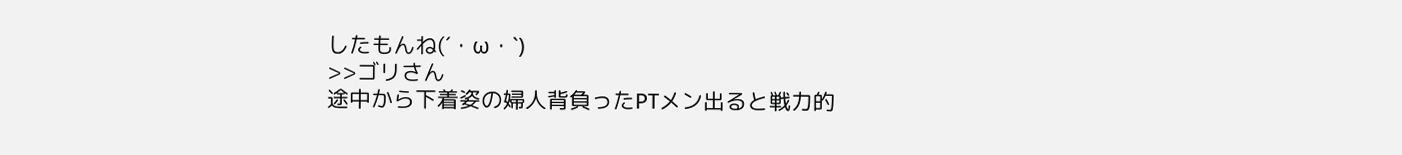したもんね(´・ω・`)
>>ゴリさん
途中から下着姿の婦人背負ったPTメン出ると戦力的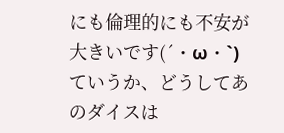にも倫理的にも不安が大きいです(´・ω・`)
ていうか、どうしてあのダイスは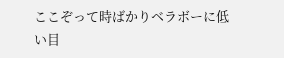ここぞって時ばかりベラボーに低い目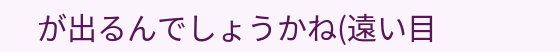が出るんでしょうかね(遠い目